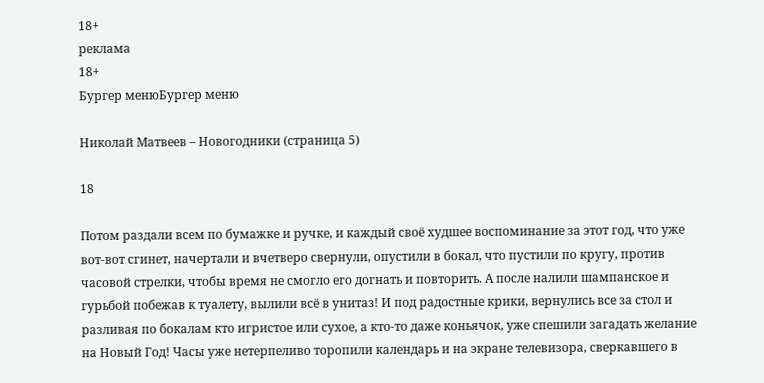18+
реклама
18+
Бургер менюБургер меню

Николай Матвеев – Новогодники (страница 5)

18

Потом раздали всем по бумажке и ручке, и каждый своё худшее воспоминание за этот год, что уже вот-вот сгинет, начертали и вчетверо свернули, опустили в бокал, что пустили по кругу, против часовой стрелки, чтобы время не смогло его догнать и повторить. А после налили шампанское и гурьбой побежав к туалету, вылили всё в унитаз! И под радостные крики, вернулись все за стол и разливая по бокалам кто игристое или сухое, а кто-то даже коньячок, уже спешили загадать желание на Новый Год! Часы уже нетерпеливо торопили календарь и на экране телевизора, сверкавшего в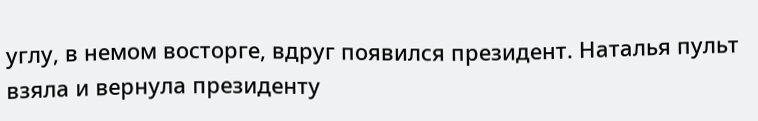углу, в немом восторге, вдруг появился президент. Наталья пульт взяла и вернула президенту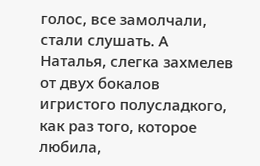голос, все замолчали, стали слушать. А Наталья, слегка захмелев от двух бокалов игристого полусладкого, как раз того, которое любила,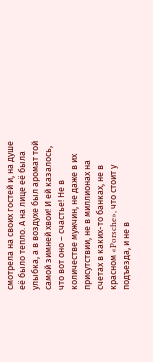смотрела на своих гостей и, на душе её было тепло. А на лице её была улыбка, а в воздухе был аромат той самой зимней хвои! И ей казалось, что вот оно – счастье! Не в количестве мужчин, не даже в их присутствии, не в миллионах на счетах в каких-то банках, не в красном «Porsche», что стоит у подъезда, и не в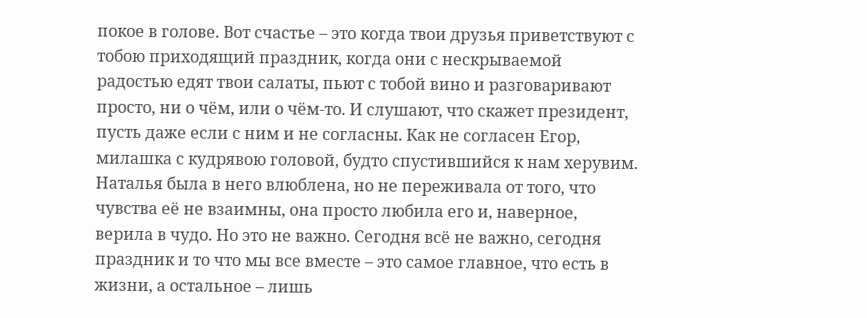покое в голове. Вот счастье – это когда твои друзья приветствуют с тобою приходящий праздник, когда они с нескрываемой радостью едят твои салаты, пьют с тобой вино и разговаривают просто, ни о чём, или о чём-то. И слушают, что скажет президент, пусть даже если с ним и не согласны. Как не согласен Егор, милашка с кудрявою головой, будто спустившийся к нам херувим. Наталья была в него влюблена, но не переживала от того, что чувства её не взаимны, она просто любила его и, наверное, верила в чудо. Но это не важно. Сегодня всё не важно, сегодня праздник и то что мы все вместе – это самое главное, что есть в жизни, а остальное – лишь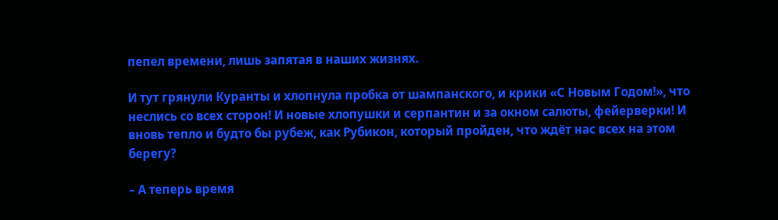пепел времени, лишь запятая в наших жизнях.

И тут грянули Куранты и хлопнула пробка от шампанского, и крики «С Новым Годом!», что неслись со всех сторон! И новые хлопушки и серпантин и за окном салюты, фейерверки! И вновь тепло и будто бы рубеж, как Рубикон, который пройден, что ждёт нас всех на этом берегу?

– А теперь время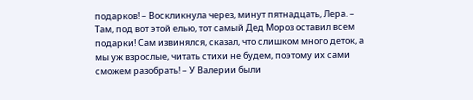подарков! – Воскликнула через, минут пятнадцать, Лера. – Там, под вот этой елью, тот самый Дед Мороз оставил всем подарки! Сам извинялся, сказал, что слишком много деток, а мы уж взрослые, читать стихи не будем, поэтому их сами сможем разобрать! – У Валерии были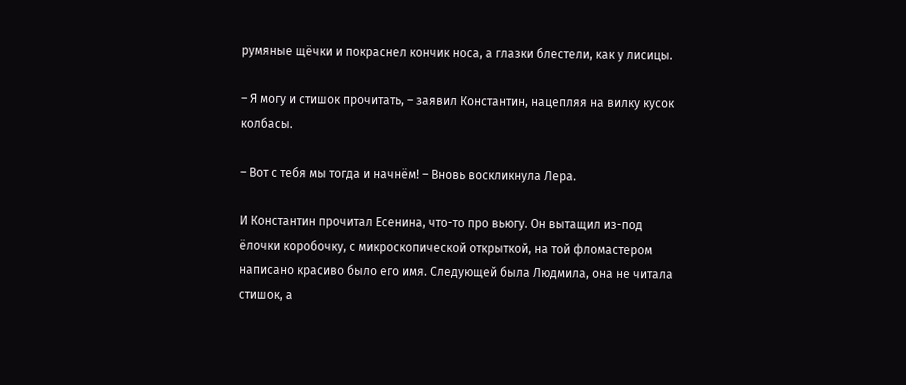румяные щёчки и покраснел кончик носа, а глазки блестели, как у лисицы.

– Я могу и стишок прочитать, – заявил Константин, нацепляя на вилку кусок колбасы.

– Вот с тебя мы тогда и начнём! – Вновь воскликнула Лера.

И Константин прочитал Есенина, что-то про вьюгу. Он вытащил из-под ёлочки коробочку, с микроскопической открыткой, на той фломастером написано красиво было его имя. Следующей была Людмила, она не читала стишок, а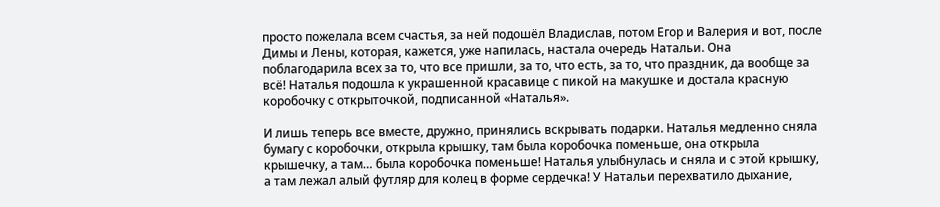просто пожелала всем счастья, за ней подошёл Владислав, потом Егор и Валерия и вот, после Димы и Лены, которая, кажется, уже напилась, настала очередь Натальи. Она поблагодарила всех за то, что все пришли, за то, что есть, за то, что праздник, да вообще за всё! Наталья подошла к украшенной красавице с пикой на макушке и достала красную коробочку с открыточкой, подписанной «Наталья».

И лишь теперь все вместе, дружно, принялись вскрывать подарки. Наталья медленно сняла бумагу с коробочки, открыла крышку, там была коробочка поменьше, она открыла крышечку, а там… была коробочка поменьше! Наталья улыбнулась и сняла и с этой крышку, а там лежал алый футляр для колец в форме сердечка! У Натальи перехватило дыхание,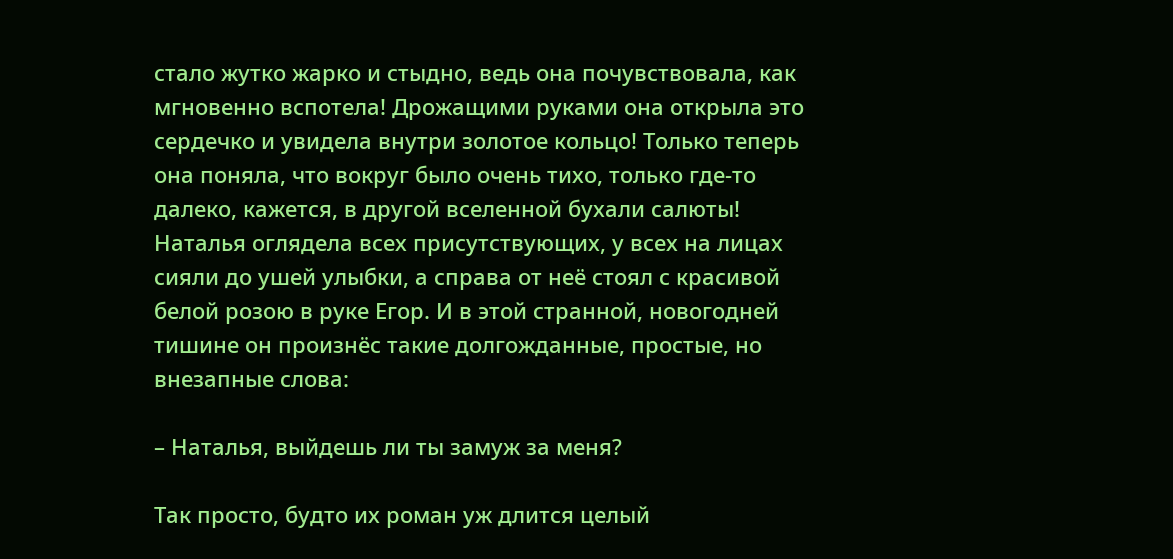стало жутко жарко и стыдно, ведь она почувствовала, как мгновенно вспотела! Дрожащими руками она открыла это сердечко и увидела внутри золотое кольцо! Только теперь она поняла, что вокруг было очень тихо, только где-то далеко, кажется, в другой вселенной бухали салюты! Наталья оглядела всех присутствующих, у всех на лицах сияли до ушей улыбки, а справа от неё стоял с красивой белой розою в руке Егор. И в этой странной, новогодней тишине он произнёс такие долгожданные, простые, но внезапные слова:

– Наталья, выйдешь ли ты замуж за меня?

Так просто, будто их роман уж длится целый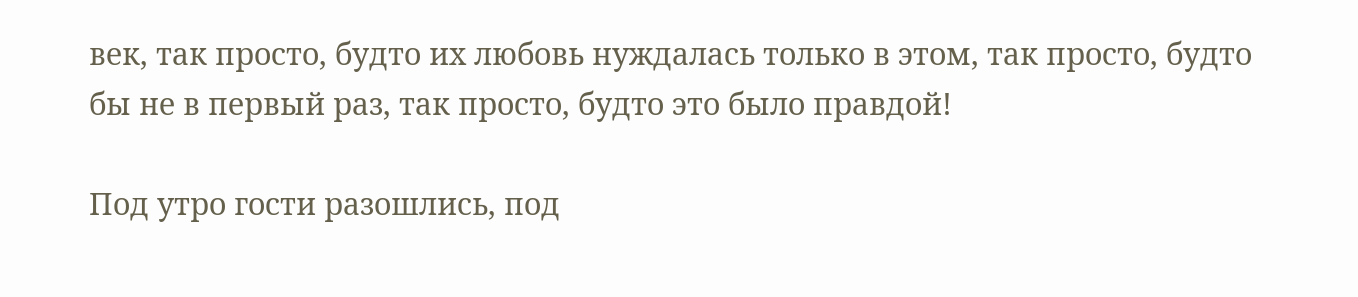век, так просто, будто их любовь нуждалась только в этом, так просто, будто бы не в первый раз, так просто, будто это было правдой!

Под утро гости разошлись, под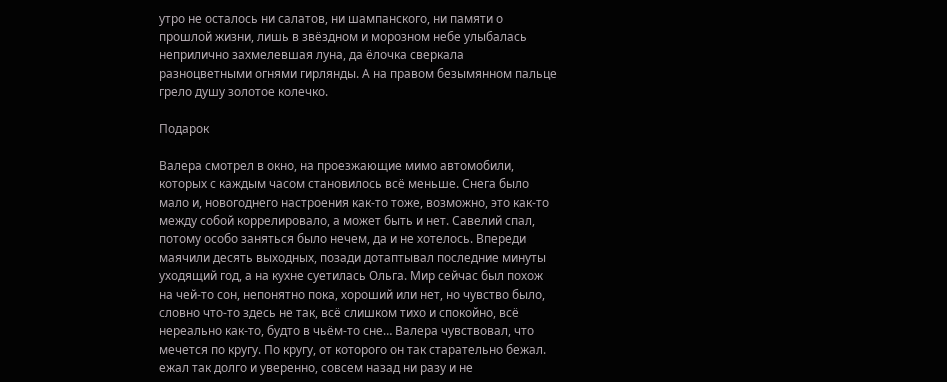утро не осталось ни салатов, ни шампанского, ни памяти о прошлой жизни, лишь в звёздном и морозном небе улыбалась неприлично захмелевшая луна, да ёлочка сверкала разноцветными огнями гирлянды. А на правом безымянном пальце грело душу золотое колечко.

Подарок

Валера смотрел в окно, на проезжающие мимо автомобили, которых с каждым часом становилось всё меньше. Снега было мало и, новогоднего настроения как-то тоже, возможно, это как-то между собой коррелировало, а может быть и нет. Савелий спал, потому особо заняться было нечем, да и не хотелось. Впереди маячили десять выходных, позади дотаптывал последние минуты уходящий год, а на кухне суетилась Ольга. Мир сейчас был похож на чей-то сон, непонятно пока, хороший или нет, но чувство было, словно что-то здесь не так, всё слишком тихо и спокойно, всё нереально как-то, будто в чьём-то сне… Валера чувствовал, что мечется по кругу. По кругу, от которого он так старательно бежал. ежал так долго и уверенно, совсем назад ни разу и не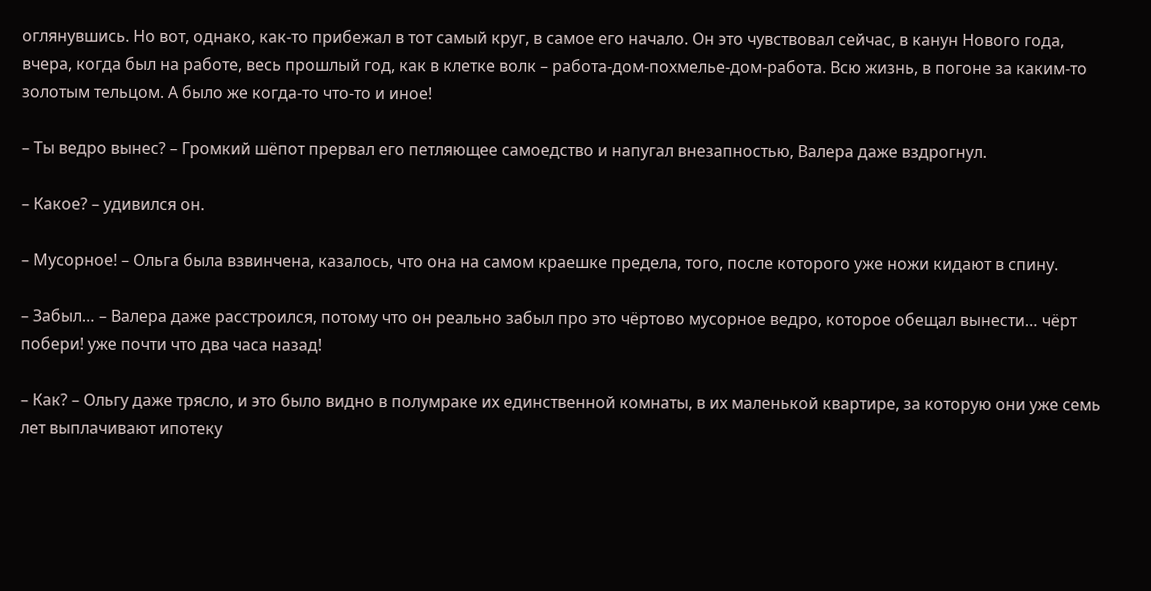оглянувшись. Но вот, однако, как-то прибежал в тот самый круг, в самое его начало. Он это чувствовал сейчас, в канун Нового года, вчера, когда был на работе, весь прошлый год, как в клетке волк – работа-дом-похмелье-дом-работа. Всю жизнь, в погоне за каким-то золотым тельцом. А было же когда-то что-то и иное!

– Ты ведро вынес? – Громкий шёпот прервал его петляющее самоедство и напугал внезапностью, Валера даже вздрогнул.

– Какое? – удивился он.

– Мусорное! – Ольга была взвинчена, казалось, что она на самом краешке предела, того, после которого уже ножи кидают в спину.

– Забыл… – Валера даже расстроился, потому что он реально забыл про это чёртово мусорное ведро, которое обещал вынести… чёрт побери! уже почти что два часа назад!

– Как? – Ольгу даже трясло, и это было видно в полумраке их единственной комнаты, в их маленькой квартире, за которую они уже семь лет выплачивают ипотеку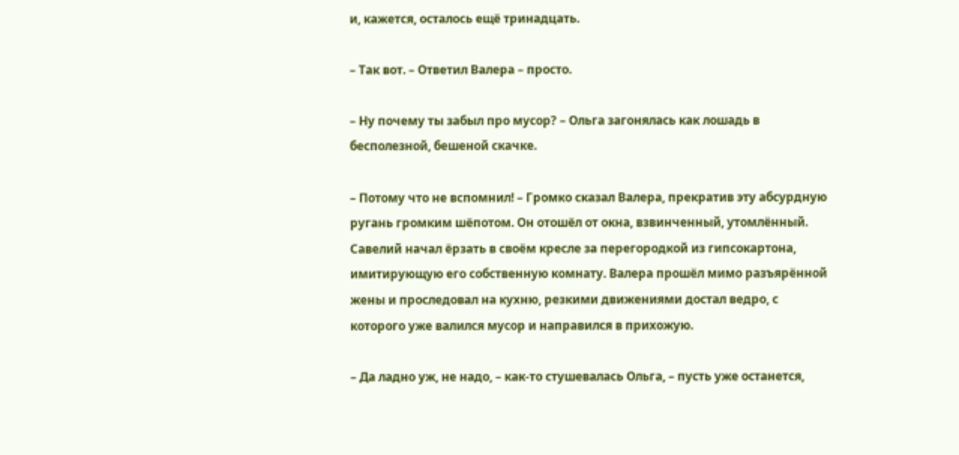и, кажется, осталось ещё тринадцать.

– Так вот. – Ответил Валера – просто.

– Ну почему ты забыл про мусор? – Ольга загонялась как лошадь в бесполезной, бешеной скачке.

– Потому что не вспомнил! – Громко сказал Валера, прекратив эту абсурдную ругань громким шёпотом. Он отошёл от окна, взвинченный, утомлённый. Савелий начал ёрзать в своём кресле за перегородкой из гипсокартона, имитирующую его собственную комнату. Валера прошёл мимо разъярённой жены и проследовал на кухню, резкими движениями достал ведро, с которого уже валился мусор и направился в прихожую.

– Да ладно уж, не надо, – как-то стушевалась Ольга, – пусть уже останется,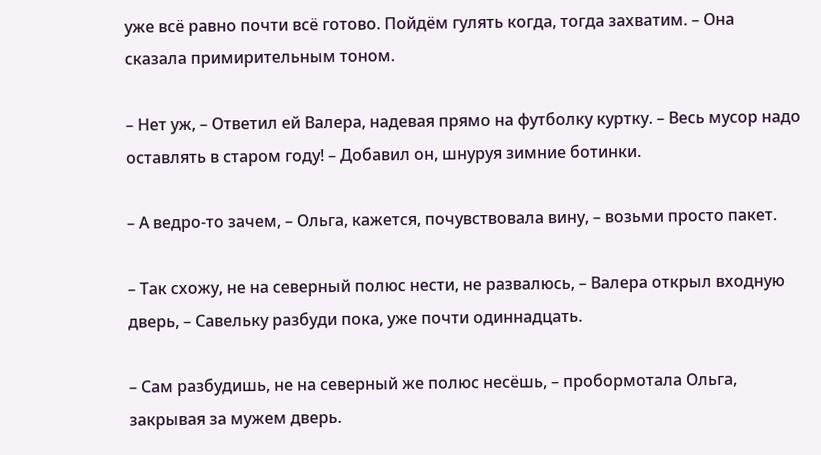уже всё равно почти всё готово. Пойдём гулять когда, тогда захватим. – Она сказала примирительным тоном.

– Нет уж, – Ответил ей Валера, надевая прямо на футболку куртку. – Весь мусор надо оставлять в старом году! – Добавил он, шнуруя зимние ботинки.

– А ведро-то зачем, – Ольга, кажется, почувствовала вину, – возьми просто пакет.

– Так схожу, не на северный полюс нести, не развалюсь, – Валера открыл входную дверь, – Савельку разбуди пока, уже почти одиннадцать.

– Сам разбудишь, не на северный же полюс несёшь, – пробормотала Ольга, закрывая за мужем дверь.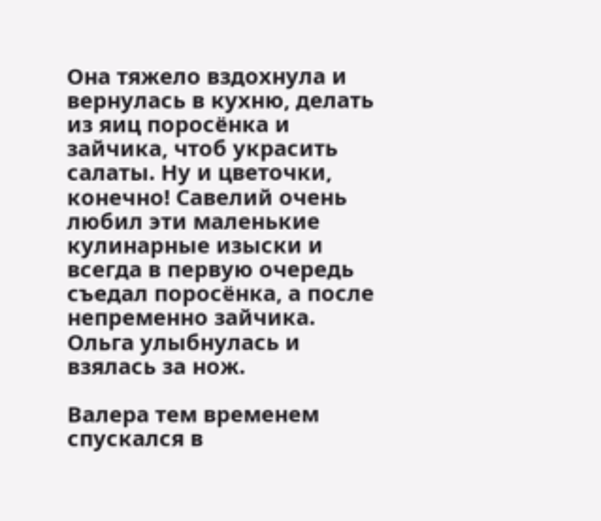Она тяжело вздохнула и вернулась в кухню, делать из яиц поросёнка и зайчика, чтоб украсить салаты. Ну и цветочки, конечно! Савелий очень любил эти маленькие кулинарные изыски и всегда в первую очередь съедал поросёнка, а после непременно зайчика. Ольга улыбнулась и взялась за нож.

Валера тем временем спускался в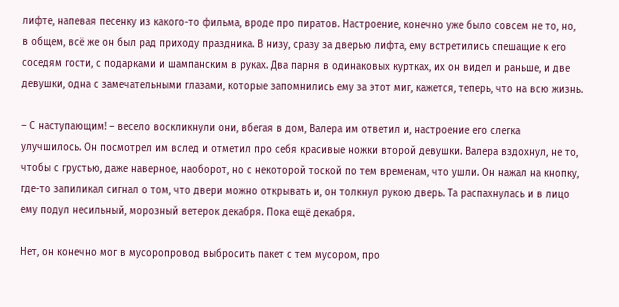лифте, напевая песенку из какого-то фильма, вроде про пиратов. Настроение, конечно уже было совсем не то, но, в общем, всё же он был рад приходу праздника. В низу, сразу за дверью лифта, ему встретились спешащие к его соседям гости, с подарками и шампанским в руках. Два парня в одинаковых куртках, их он видел и раньше, и две девушки, одна с замечательными глазами, которые запомнились ему за этот миг, кажется, теперь, что на всю жизнь.

– С наступающим! – весело воскликнули они, вбегая в дом, Валера им ответил и, настроение его слегка улучшилось. Он посмотрел им вслед и отметил про себя красивые ножки второй девушки. Валера вздохнул, не то, чтобы с грустью, даже наверное, наоборот, но с некоторой тоской по тем временам, что ушли. Он нажал на кнопку, где-то запиликал сигнал о том, что двери можно открывать и, он толкнул рукою дверь. Та распахнулась и в лицо ему подул несильный, морозный ветерок декабря. Пока ещё декабря.

Нет, он конечно мог в мусоропровод выбросить пакет с тем мусором, про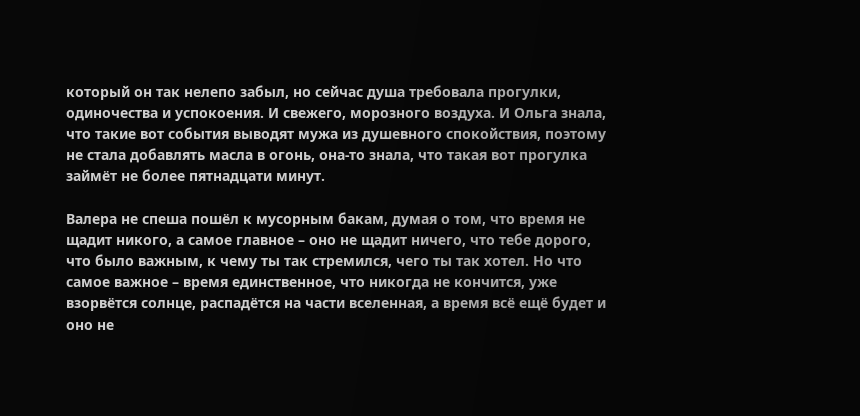который он так нелепо забыл, но сейчас душа требовала прогулки, одиночества и успокоения. И свежего, морозного воздуха. И Ольга знала, что такие вот события выводят мужа из душевного спокойствия, поэтому не стала добавлять масла в огонь, она-то знала, что такая вот прогулка займёт не более пятнадцати минут.

Валера не спеша пошёл к мусорным бакам, думая о том, что время не щадит никого, а самое главное – оно не щадит ничего, что тебе дорого, что было важным, к чему ты так стремился, чего ты так хотел. Но что самое важное – время единственное, что никогда не кончится, уже взорвётся солнце, распадётся на части вселенная, а время всё ещё будет и оно не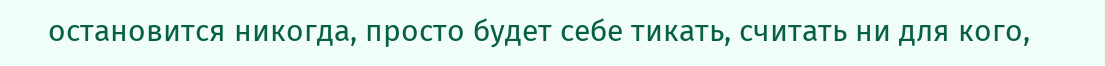остановится никогда, просто будет себе тикать, считать ни для кого,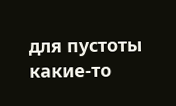для пустоты какие-то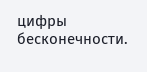цифры бесконечности.